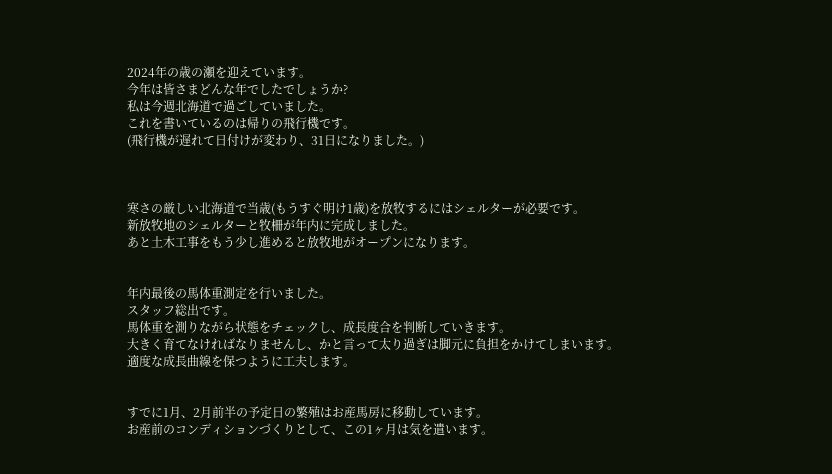2024年の歳の瀬を迎えています。
今年は皆さまどんな年でしたでしょうか?
私は今週北海道で過ごしていました。
これを書いているのは帰りの飛行機です。
(飛行機が遅れて日付けが変わり、31日になりました。)



寒さの厳しい北海道で当歳(もうすぐ明け1歳)を放牧するにはシェルターが必要です。
新放牧地のシェルターと牧柵が年内に完成しました。
あと土木工事をもう少し進めると放牧地がオープンになります。


年内最後の馬体重測定を行いました。
スタッフ総出です。
馬体重を測りながら状態をチェックし、成長度合を判断していきます。
大きく育てなければなりませんし、かと言って太り過ぎは脚元に負担をかけてしまいます。
適度な成長曲線を保つように工夫します。


すでに1月、2月前半の予定日の繁殖はお産馬房に移動しています。
お産前のコンディションづくりとして、この1ヶ月は気を遣います。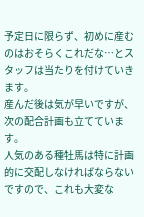予定日に限らず、初めに産むのはおそらくこれだな…とスタッフは当たりを付けていきます。
産んだ後は気が早いですが、次の配合計画も立てています。
人気のある種牡馬は特に計画的に交配しなければならないですので、これも大変な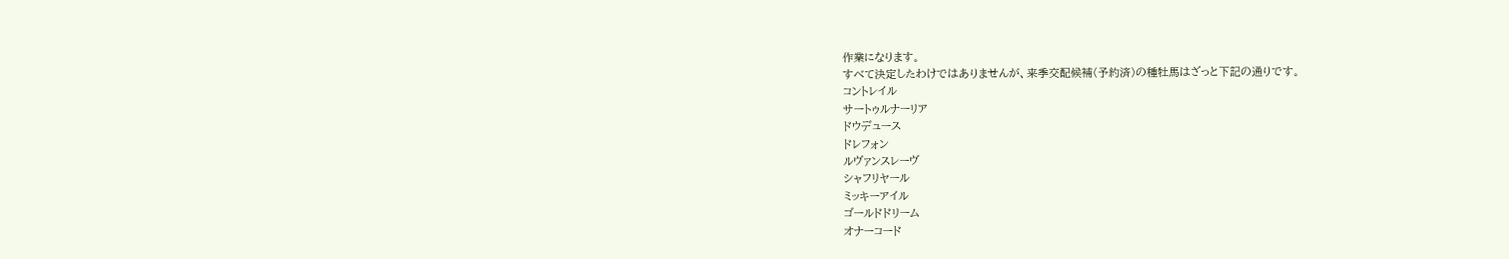作業になります。
すべて決定したわけではありませんが、来季交配候補(予約済)の種牡馬はざっと下記の通りです。
コントレイル
サートゥルナーリア
ドウデュース
ドレフォン
ルヴァンスレーヴ
シャフリヤール
ミッキーアイル
ゴールドドリーム
オナーコード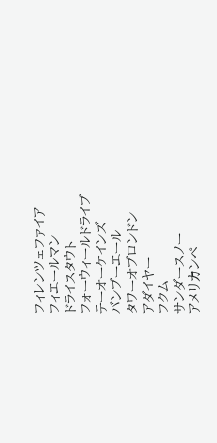フィレンツェファイア
フィエールマン
ドライスタウト
フォーウィールドライブ
テーオーケインズ
バンブーエール
タワーオブロンドン
アダイヤー
フクム
サンダースノー
アメリカンペ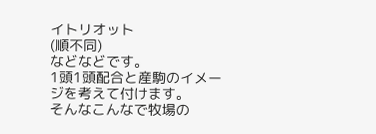イトリオット
(順不同)
などなどです。
1頭1頭配合と産駒のイメージを考えて付けます。
そんなこんなで牧場の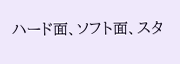ハード面、ソフト面、スタ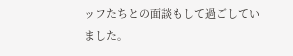ッフたちとの面談もして過ごしていました。